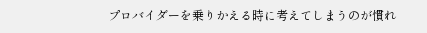プロバイダーを乗りかえる時に考えてしまうのが慣れ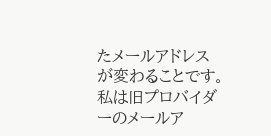たメールアドレスが変わることです。私は旧プロバイダーのメールア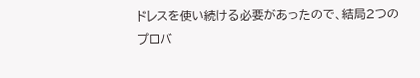ドレスを使い続ける必要があったので、結局2つのプロバ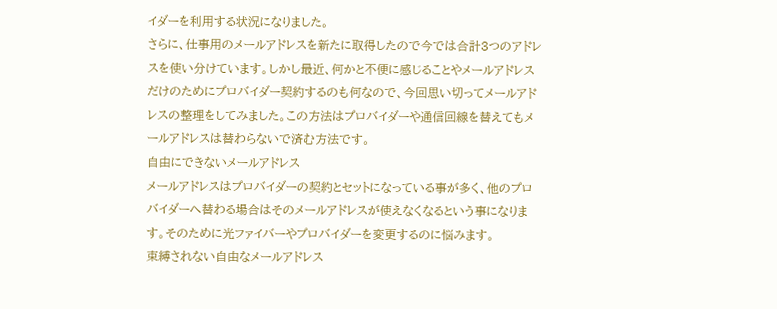イダーを利用する状況になりました。
さらに、仕事用のメールアドレスを新たに取得したので今では合計3つのアドレスを使い分けています。しかし最近、何かと不便に感じることやメールアドレスだけのためにプロバイダー契約するのも何なので、今回思い切ってメールアドレスの整理をしてみました。この方法はプロバイダーや通信回線を替えてもメールアドレスは替わらないで済む方法です。
自由にできないメールアドレス
メールアドレスはプロバイダーの契約とセットになっている事が多く、他のプロバイダーへ替わる場合はそのメールアドレスが使えなくなるという事になります。そのために光ファイバーやプロバイダーを変更するのに悩みます。
束縛されない自由なメールアドレス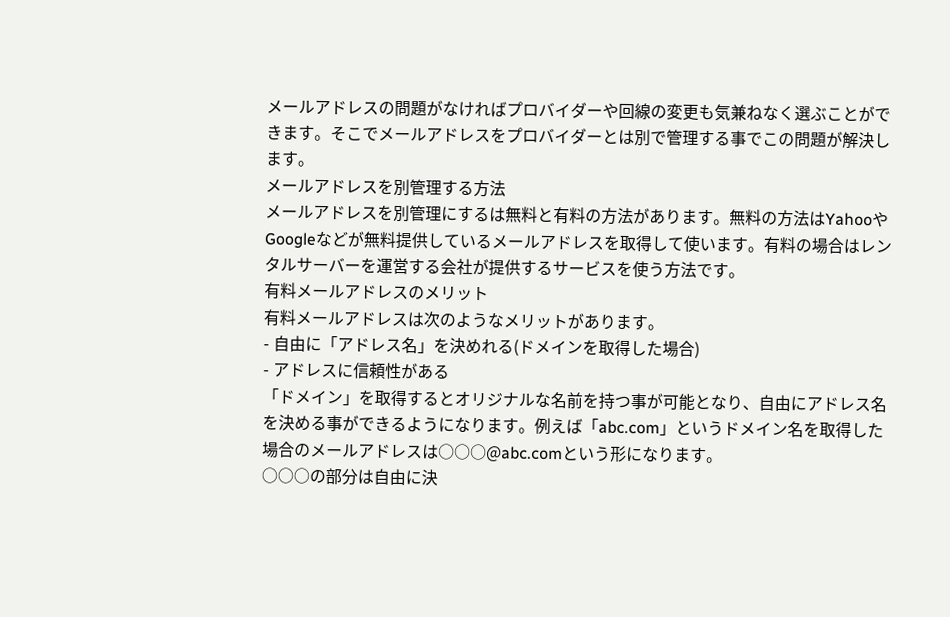メールアドレスの問題がなければプロバイダーや回線の変更も気兼ねなく選ぶことができます。そこでメールアドレスをプロバイダーとは別で管理する事でこの問題が解決します。
メールアドレスを別管理する方法
メールアドレスを別管理にするは無料と有料の方法があります。無料の方法はYahooやGoogleなどが無料提供しているメールアドレスを取得して使います。有料の場合はレンタルサーバーを運営する会社が提供するサービスを使う方法です。
有料メールアドレスのメリット
有料メールアドレスは次のようなメリットがあります。
- 自由に「アドレス名」を決めれる(ドメインを取得した場合)
- アドレスに信頼性がある
「ドメイン」を取得するとオリジナルな名前を持つ事が可能となり、自由にアドレス名を決める事ができるようになります。例えば「abc.com」というドメイン名を取得した場合のメールアドレスは○○○@abc.comという形になります。
○○○の部分は自由に決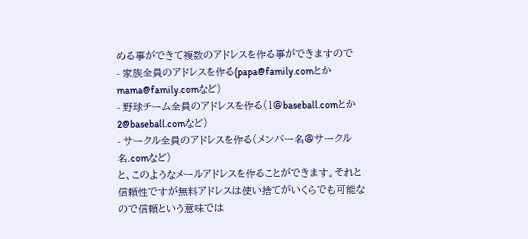める事ができて複数のアドレスを作る事ができますので
- 家族全員のアドレスを作る(papa@family.comとかmama@family.comなど)
- 野球チーム全員のアドレスを作る(1@baseball.comとか2@baseball.comなど)
- サークル全員のアドレスを作る(メンバー名@サークル名.comなど)
と、このようなメールアドレスを作ることができます。それと信頼性ですが無料アドレスは使い捨てがいくらでも可能なので信頼という意味では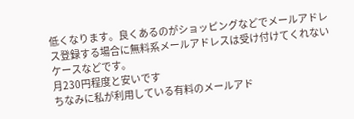低くなります。良くあるのがショッピングなどでメールアドレス登録する場合に無料系メールアドレスは受け付けてくれないケースなどです。
月230円程度と安いです
ちなみに私が利用している有料のメールアド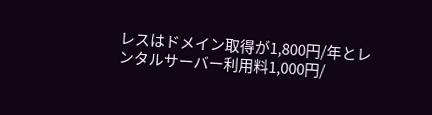レスはドメイン取得が1,800円/年とレンタルサーバー利用料1,000円/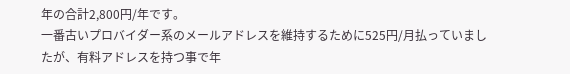年の合計2,800円/年です。
一番古いプロバイダー系のメールアドレスを維持するために525円/月払っていましたが、有料アドレスを持つ事で年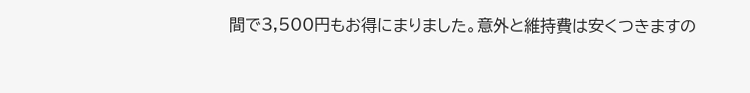間で3,500円もお得にまりました。意外と維持費は安くつきますの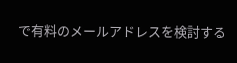で有料のメールアドレスを検討する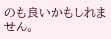のも良いかもしれません。